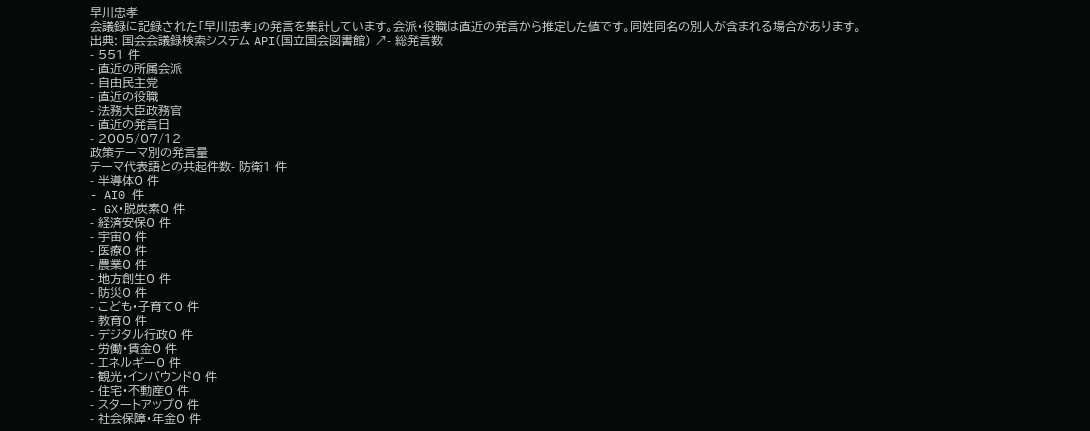早川忠孝
会議録に記録された「早川忠孝」の発言を集計しています。会派・役職は直近の発言から推定した値です。同姓同名の別人が含まれる場合があります。
出典: 国会会議録検索システム API(国立国会図書館) ↗- 総発言数
- 551 件
- 直近の所属会派
- 自由民主党
- 直近の役職
- 法務大臣政務官
- 直近の発言日
- 2005/07/12
政策テーマ別の発言量
テーマ代表語との共起件数- 防衛1 件
- 半導体0 件
- AI0 件
- GX・脱炭素0 件
- 経済安保0 件
- 宇宙0 件
- 医療0 件
- 農業0 件
- 地方創生0 件
- 防災0 件
- こども・子育て0 件
- 教育0 件
- デジタル行政0 件
- 労働・賃金0 件
- エネルギー0 件
- 観光・インバウンド0 件
- 住宅・不動産0 件
- スタートアップ0 件
- 社会保障・年金0 件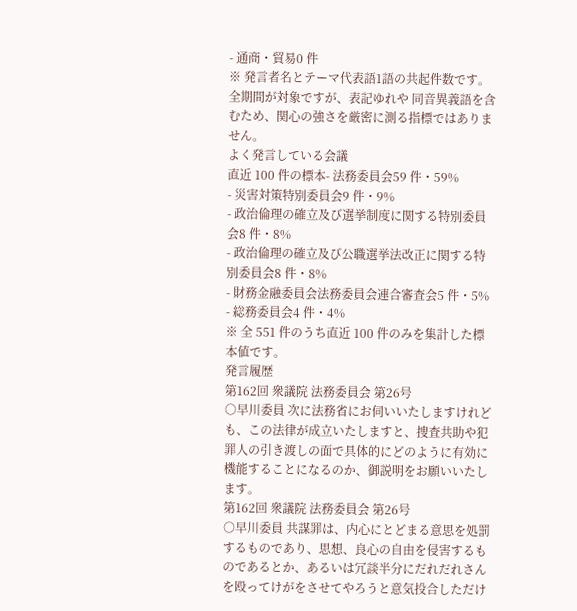- 通商・貿易0 件
※ 発言者名とテーマ代表語1語の共起件数です。全期間が対象ですが、表記ゆれや 同音異義語を含むため、関心の強さを厳密に測る指標ではありません。
よく発言している会議
直近 100 件の標本- 法務委員会59 件・59%
- 災害対策特別委員会9 件・9%
- 政治倫理の確立及び選挙制度に関する特別委員会8 件・8%
- 政治倫理の確立及び公職選挙法改正に関する特別委員会8 件・8%
- 財務金融委員会法務委員会連合審査会5 件・5%
- 総務委員会4 件・4%
※ 全 551 件のうち直近 100 件のみを集計した標本値です。
発言履歴
第162回 衆議院 法務委員会 第26号
○早川委員 次に法務省にお伺いいたしますけれども、この法律が成立いたしますと、捜査共助や犯罪人の引き渡しの面で具体的にどのように有効に機能することになるのか、御説明をお願いいたします。
第162回 衆議院 法務委員会 第26号
○早川委員 共謀罪は、内心にとどまる意思を処罰するものであり、思想、良心の自由を侵害するものであるとか、あるいは冗談半分にだれだれさんを殴ってけがをさせてやろうと意気投合しただけ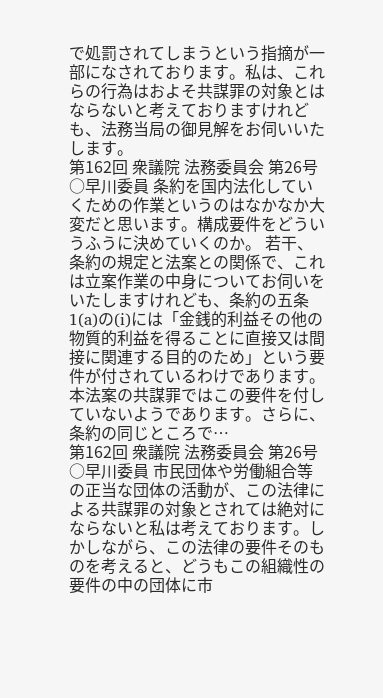で処罰されてしまうという指摘が一部になされております。私は、これらの行為はおよそ共謀罪の対象とはならないと考えておりますけれども、法務当局の御見解をお伺いいたします。
第162回 衆議院 法務委員会 第26号
○早川委員 条約を国内法化していくための作業というのはなかなか大変だと思います。構成要件をどういうふうに決めていくのか。 若干、条約の規定と法案との関係で、これは立案作業の中身についてお伺いをいたしますけれども、条約の五条1(a)の(i)には「金銭的利益その他の物質的利益を得ることに直接又は間接に関連する目的のため」という要件が付されているわけであります。本法案の共謀罪ではこの要件を付していないようであります。さらに、条約の同じところで…
第162回 衆議院 法務委員会 第26号
○早川委員 市民団体や労働組合等の正当な団体の活動が、この法律による共謀罪の対象とされては絶対にならないと私は考えております。しかしながら、この法律の要件そのものを考えると、どうもこの組織性の要件の中の団体に市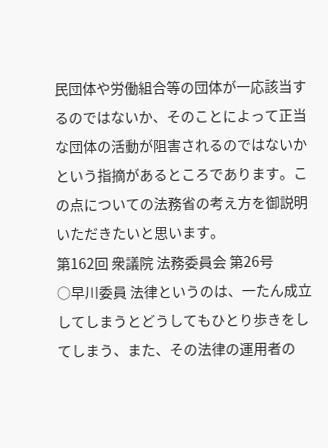民団体や労働組合等の団体が一応該当するのではないか、そのことによって正当な団体の活動が阻害されるのではないかという指摘があるところであります。この点についての法務省の考え方を御説明いただきたいと思います。
第162回 衆議院 法務委員会 第26号
○早川委員 法律というのは、一たん成立してしまうとどうしてもひとり歩きをしてしまう、また、その法律の運用者の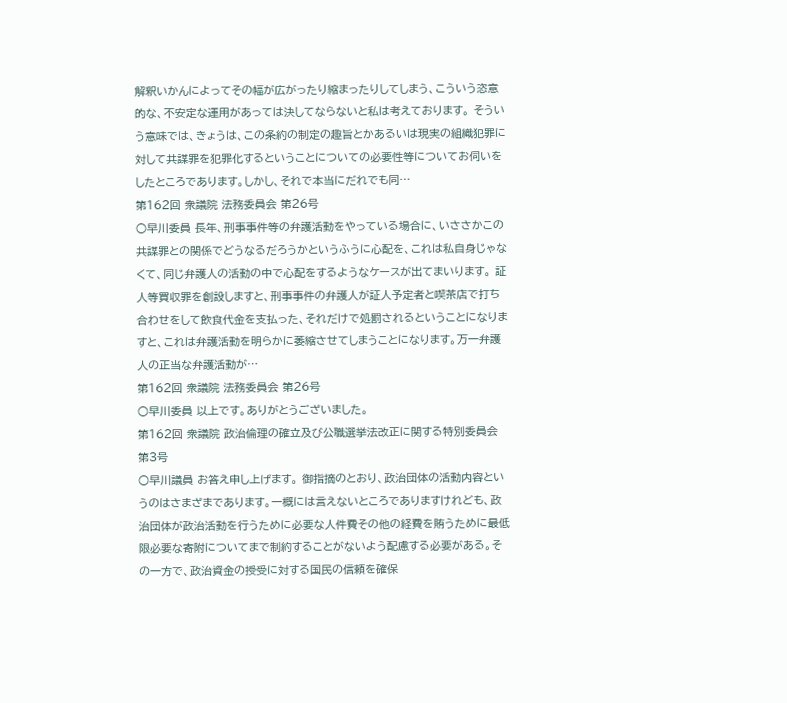解釈いかんによってその幅が広がったり縮まったりしてしまう、こういう恣意的な、不安定な運用があっては決してならないと私は考えております。 そういう意味では、きょうは、この条約の制定の趣旨とかあるいは現実の組織犯罪に対して共謀罪を犯罪化するということについての必要性等についてお伺いをしたところであります。しかし、それで本当にだれでも同…
第162回 衆議院 法務委員会 第26号
○早川委員 長年、刑事事件等の弁護活動をやっている場合に、いささかこの共謀罪との関係でどうなるだろうかというふうに心配を、これは私自身じゃなくて、同じ弁護人の活動の中で心配をするようなケースが出てまいります。 証人等買収罪を創設しますと、刑事事件の弁護人が証人予定者と喫茶店で打ち合わせをして飲食代金を支払った、それだけで処罰されるということになりますと、これは弁護活動を明らかに萎縮させてしまうことになります。万一弁護人の正当な弁護活動が…
第162回 衆議院 法務委員会 第26号
○早川委員 以上です。ありがとうございました。
第162回 衆議院 政治倫理の確立及び公職選挙法改正に関する特別委員会 第3号
○早川議員 お答え申し上げます。 御指摘のとおり、政治団体の活動内容というのはさまざまであります。一概には言えないところでありますけれども、政治団体が政治活動を行うために必要な人件費その他の経費を賄うために最低限必要な寄附についてまで制約することがないよう配慮する必要がある。その一方で、政治資金の授受に対する国民の信頼を確保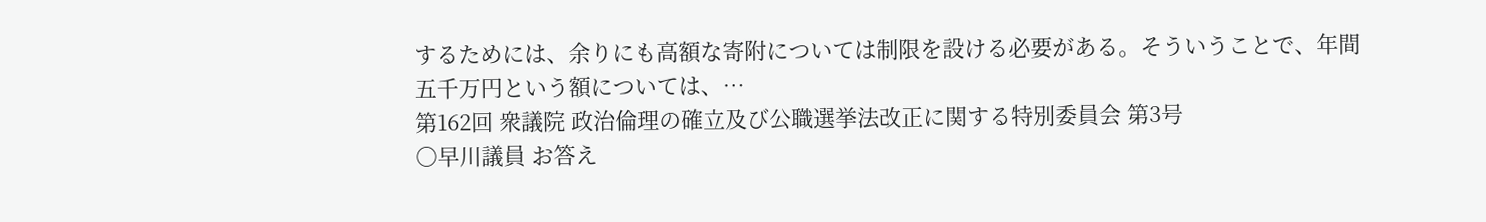するためには、余りにも高額な寄附については制限を設ける必要がある。そういうことで、年間五千万円という額については、…
第162回 衆議院 政治倫理の確立及び公職選挙法改正に関する特別委員会 第3号
○早川議員 お答え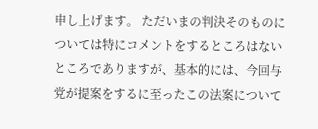申し上げます。 ただいまの判決そのものについては特にコメントをするところはないところでありますが、基本的には、今回与党が提案をするに至ったこの法案について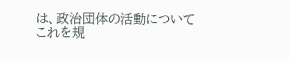は、政治団体の活動についてこれを規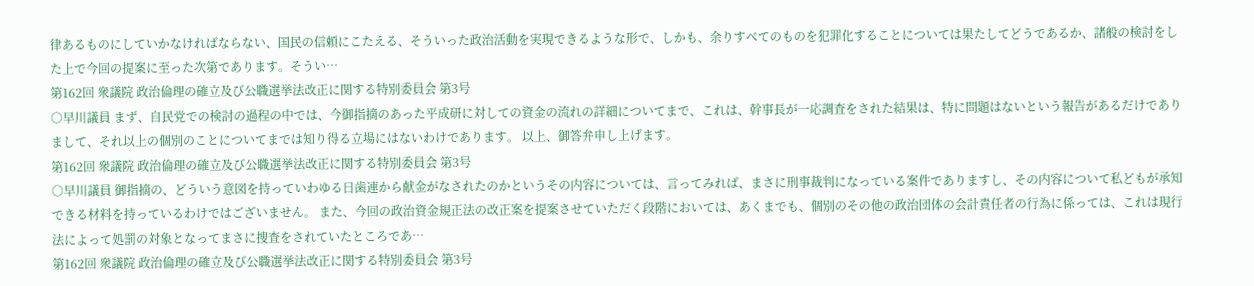律あるものにしていかなければならない、国民の信頼にこたえる、そういった政治活動を実現できるような形で、しかも、余りすべてのものを犯罪化することについては果たしてどうであるか、諸般の検討をした上で今回の提案に至った次第であります。そうい…
第162回 衆議院 政治倫理の確立及び公職選挙法改正に関する特別委員会 第3号
○早川議員 まず、自民党での検討の過程の中では、今御指摘のあった平成研に対しての資金の流れの詳細についてまで、これは、幹事長が一応調査をされた結果は、特に問題はないという報告があるだけでありまして、それ以上の個別のことについてまでは知り得る立場にはないわけであります。 以上、御答弁申し上げます。
第162回 衆議院 政治倫理の確立及び公職選挙法改正に関する特別委員会 第3号
○早川議員 御指摘の、どういう意図を持っていわゆる日歯連から献金がなされたのかというその内容については、言ってみれば、まさに刑事裁判になっている案件でありますし、その内容について私どもが承知できる材料を持っているわけではございません。 また、今回の政治資金規正法の改正案を提案させていただく段階においては、あくまでも、個別のその他の政治団体の会計責任者の行為に係っては、これは現行法によって処罰の対象となってまさに捜査をされていたところであ…
第162回 衆議院 政治倫理の確立及び公職選挙法改正に関する特別委員会 第3号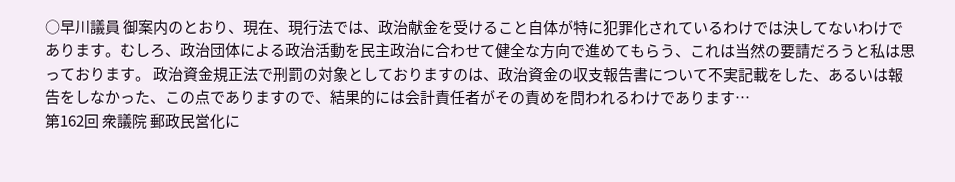○早川議員 御案内のとおり、現在、現行法では、政治献金を受けること自体が特に犯罪化されているわけでは決してないわけであります。むしろ、政治団体による政治活動を民主政治に合わせて健全な方向で進めてもらう、これは当然の要請だろうと私は思っております。 政治資金規正法で刑罰の対象としておりますのは、政治資金の収支報告書について不実記載をした、あるいは報告をしなかった、この点でありますので、結果的には会計責任者がその責めを問われるわけであります…
第162回 衆議院 郵政民営化に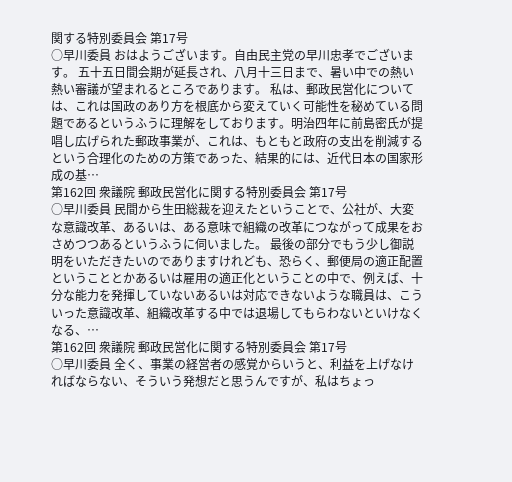関する特別委員会 第17号
○早川委員 おはようございます。自由民主党の早川忠孝でございます。 五十五日間会期が延長され、八月十三日まで、暑い中での熱い熱い審議が望まれるところであります。 私は、郵政民営化については、これは国政のあり方を根底から変えていく可能性を秘めている問題であるというふうに理解をしております。明治四年に前島密氏が提唱し広げられた郵政事業が、これは、もともと政府の支出を削減するという合理化のための方策であった、結果的には、近代日本の国家形成の基…
第162回 衆議院 郵政民営化に関する特別委員会 第17号
○早川委員 民間から生田総裁を迎えたということで、公社が、大変な意識改革、あるいは、ある意味で組織の改革につながって成果をおさめつつあるというふうに伺いました。 最後の部分でもう少し御説明をいただきたいのでありますけれども、恐らく、郵便局の適正配置ということとかあるいは雇用の適正化ということの中で、例えば、十分な能力を発揮していないあるいは対応できないような職員は、こういった意識改革、組織改革する中では退場してもらわないといけなくなる、…
第162回 衆議院 郵政民営化に関する特別委員会 第17号
○早川委員 全く、事業の経営者の感覚からいうと、利益を上げなければならない、そういう発想だと思うんですが、私はちょっ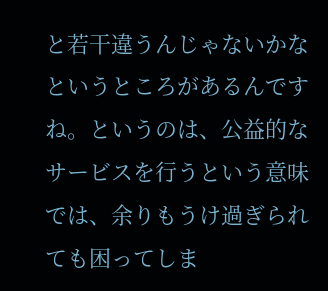と若干違うんじゃないかなというところがあるんですね。というのは、公益的なサービスを行うという意味では、余りもうけ過ぎられても困ってしま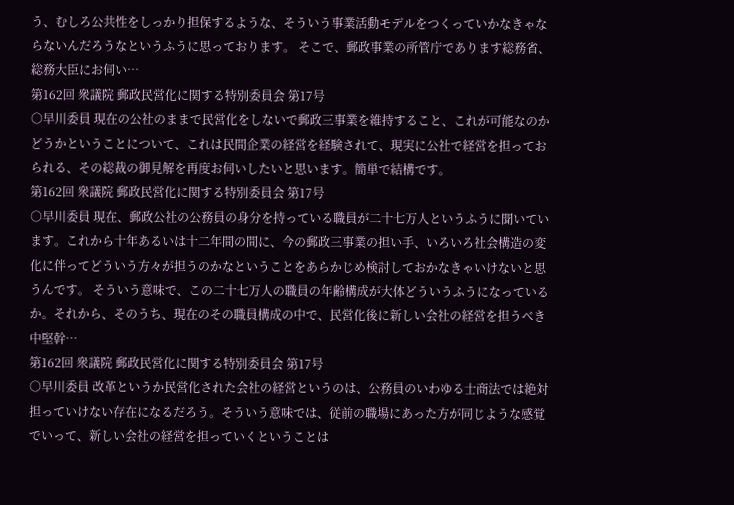う、むしろ公共性をしっかり担保するような、そういう事業活動モデルをつくっていかなきゃならないんだろうなというふうに思っております。 そこで、郵政事業の所管庁であります総務省、総務大臣にお伺い…
第162回 衆議院 郵政民営化に関する特別委員会 第17号
○早川委員 現在の公社のままで民営化をしないで郵政三事業を維持すること、これが可能なのかどうかということについて、これは民間企業の経営を経験されて、現実に公社で経営を担っておられる、その総裁の御見解を再度お伺いしたいと思います。簡単で結構です。
第162回 衆議院 郵政民営化に関する特別委員会 第17号
○早川委員 現在、郵政公社の公務員の身分を持っている職員が二十七万人というふうに聞いています。これから十年あるいは十二年間の間に、今の郵政三事業の担い手、いろいろ社会構造の変化に伴ってどういう方々が担うのかなということをあらかじめ検討しておかなきゃいけないと思うんです。 そういう意味で、この二十七万人の職員の年齢構成が大体どういうふうになっているか。それから、そのうち、現在のその職員構成の中で、民営化後に新しい会社の経営を担うべき中堅幹…
第162回 衆議院 郵政民営化に関する特別委員会 第17号
○早川委員 改革というか民営化された会社の経営というのは、公務員のいわゆる士商法では絶対担っていけない存在になるだろう。そういう意味では、従前の職場にあった方が同じような感覚でいって、新しい会社の経営を担っていくということは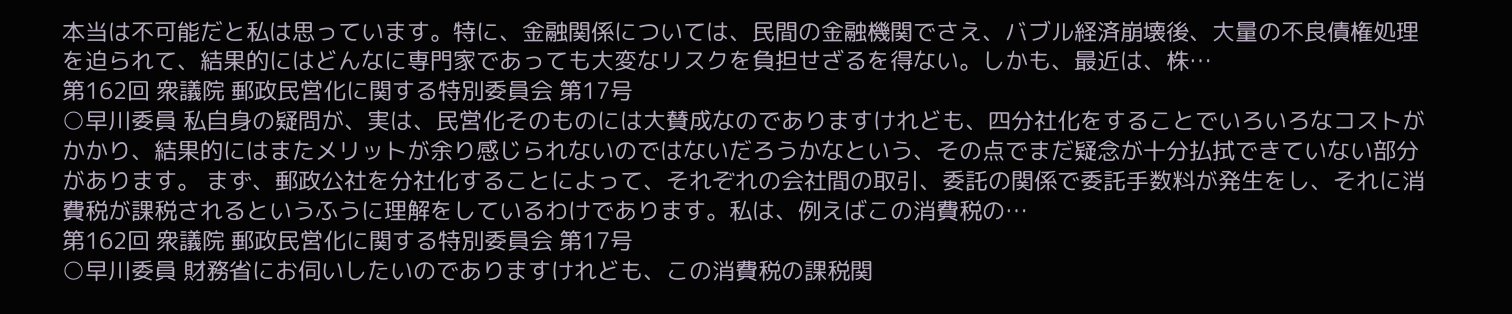本当は不可能だと私は思っています。特に、金融関係については、民間の金融機関でさえ、バブル経済崩壊後、大量の不良債権処理を迫られて、結果的にはどんなに専門家であっても大変なリスクを負担せざるを得ない。しかも、最近は、株…
第162回 衆議院 郵政民営化に関する特別委員会 第17号
○早川委員 私自身の疑問が、実は、民営化そのものには大賛成なのでありますけれども、四分社化をすることでいろいろなコストがかかり、結果的にはまたメリットが余り感じられないのではないだろうかなという、その点でまだ疑念が十分払拭できていない部分があります。 まず、郵政公社を分社化することによって、それぞれの会社間の取引、委託の関係で委託手数料が発生をし、それに消費税が課税されるというふうに理解をしているわけであります。私は、例えばこの消費税の…
第162回 衆議院 郵政民営化に関する特別委員会 第17号
○早川委員 財務省にお伺いしたいのでありますけれども、この消費税の課税関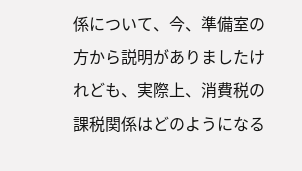係について、今、準備室の方から説明がありましたけれども、実際上、消費税の課税関係はどのようになる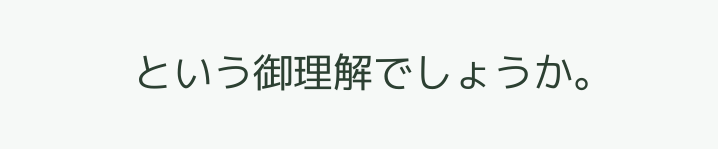という御理解でしょうか。